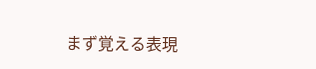まず覚える表現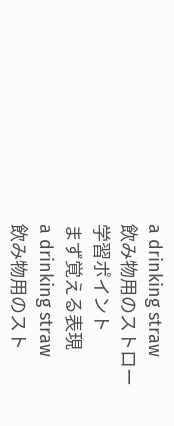a drinking straw
飲み物用のストロー
学習ポイント
まず覚える表現
a drinking straw
飲み物用のスト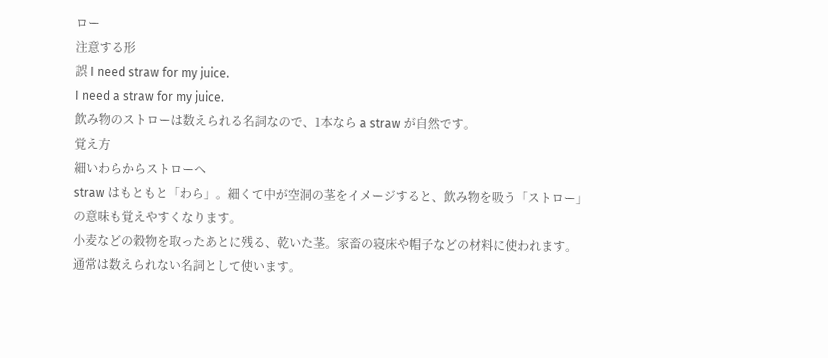ロー
注意する形
誤 I need straw for my juice.
I need a straw for my juice.
飲み物のストローは数えられる名詞なので、1本なら a straw が自然です。
覚え方
細いわらからストローへ
straw はもともと「わら」。細くて中が空洞の茎をイメージすると、飲み物を吸う「ストロー」の意味も覚えやすくなります。
小麦などの穀物を取ったあとに残る、乾いた茎。家畜の寝床や帽子などの材料に使われます。通常は数えられない名詞として使います。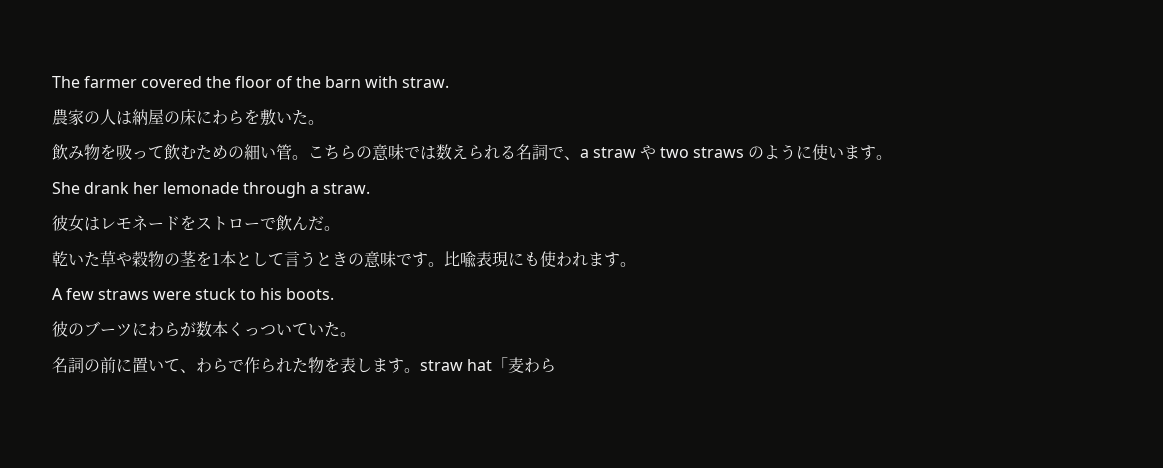The farmer covered the floor of the barn with straw.
農家の人は納屋の床にわらを敷いた。
飲み物を吸って飲むための細い管。こちらの意味では数えられる名詞で、a straw や two straws のように使います。
She drank her lemonade through a straw.
彼女はレモネードをストローで飲んだ。
乾いた草や穀物の茎を1本として言うときの意味です。比喩表現にも使われます。
A few straws were stuck to his boots.
彼のブーツにわらが数本くっついていた。
名詞の前に置いて、わらで作られた物を表します。straw hat「麦わら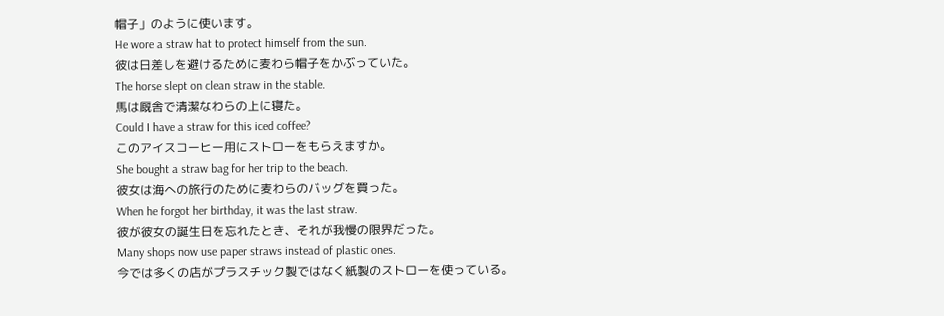帽子」のように使います。
He wore a straw hat to protect himself from the sun.
彼は日差しを避けるために麦わら帽子をかぶっていた。
The horse slept on clean straw in the stable.
馬は厩舎で清潔なわらの上に寝た。
Could I have a straw for this iced coffee?
このアイスコーヒー用にストローをもらえますか。
She bought a straw bag for her trip to the beach.
彼女は海への旅行のために麦わらのバッグを買った。
When he forgot her birthday, it was the last straw.
彼が彼女の誕生日を忘れたとき、それが我慢の限界だった。
Many shops now use paper straws instead of plastic ones.
今では多くの店がプラスチック製ではなく紙製のストローを使っている。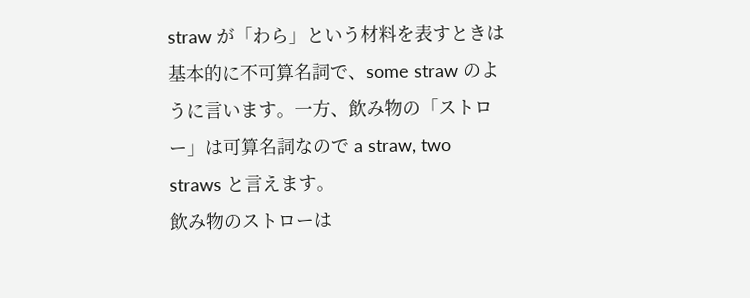straw が「わら」という材料を表すときは基本的に不可算名詞で、some straw のように言います。一方、飲み物の「ストロー」は可算名詞なので a straw, two straws と言えます。
飲み物のストローは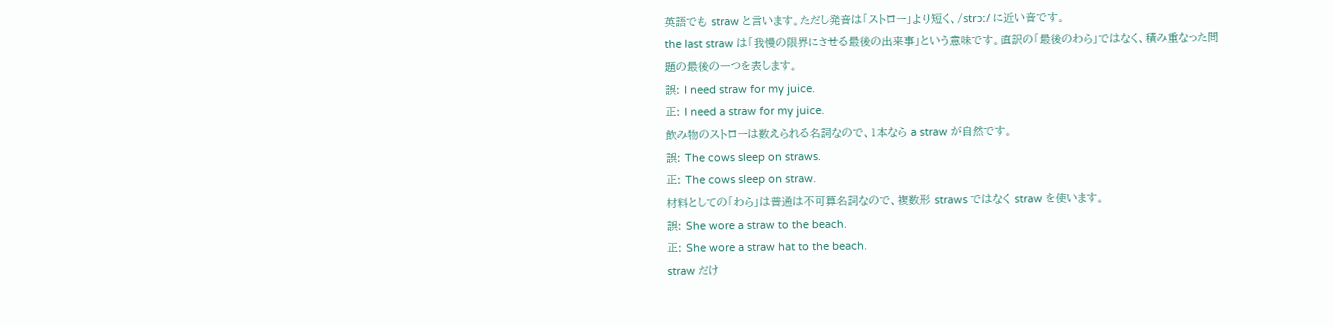英語でも straw と言います。ただし発音は「ストロー」より短く、/strɔː/ に近い音です。
the last straw は「我慢の限界にさせる最後の出来事」という意味です。直訳の「最後のわら」ではなく、積み重なった問題の最後の一つを表します。
誤: I need straw for my juice.
正: I need a straw for my juice.
飲み物のストローは数えられる名詞なので、1本なら a straw が自然です。
誤: The cows sleep on straws.
正: The cows sleep on straw.
材料としての「わら」は普通は不可算名詞なので、複数形 straws ではなく straw を使います。
誤: She wore a straw to the beach.
正: She wore a straw hat to the beach.
straw だけ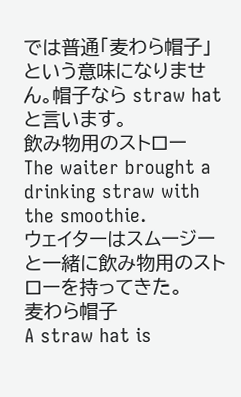では普通「麦わら帽子」という意味になりません。帽子なら straw hat と言います。
飲み物用のストロー
The waiter brought a drinking straw with the smoothie.
ウェイターはスムージーと一緒に飲み物用のストローを持ってきた。
麦わら帽子
A straw hat is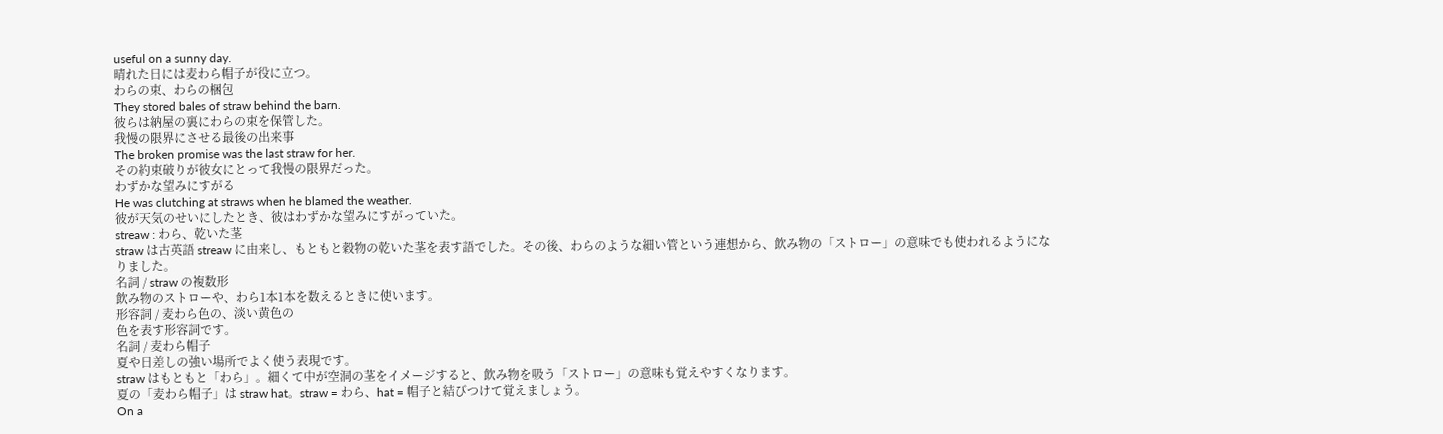useful on a sunny day.
晴れた日には麦わら帽子が役に立つ。
わらの束、わらの梱包
They stored bales of straw behind the barn.
彼らは納屋の裏にわらの束を保管した。
我慢の限界にさせる最後の出来事
The broken promise was the last straw for her.
その約束破りが彼女にとって我慢の限界だった。
わずかな望みにすがる
He was clutching at straws when he blamed the weather.
彼が天気のせいにしたとき、彼はわずかな望みにすがっていた。
streaw : わら、乾いた茎
straw は古英語 streaw に由来し、もともと穀物の乾いた茎を表す語でした。その後、わらのような細い管という連想から、飲み物の「ストロー」の意味でも使われるようになりました。
名詞 / straw の複数形
飲み物のストローや、わら1本1本を数えるときに使います。
形容詞 / 麦わら色の、淡い黄色の
色を表す形容詞です。
名詞 / 麦わら帽子
夏や日差しの強い場所でよく使う表現です。
straw はもともと「わら」。細くて中が空洞の茎をイメージすると、飲み物を吸う「ストロー」の意味も覚えやすくなります。
夏の「麦わら帽子」は straw hat。straw = わら、hat = 帽子と結びつけて覚えましょう。
On a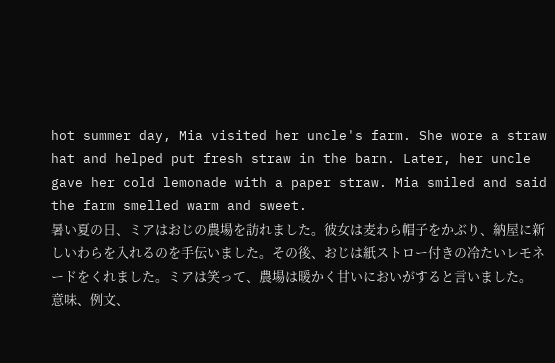hot summer day, Mia visited her uncle's farm. She wore a straw hat and helped put fresh straw in the barn. Later, her uncle gave her cold lemonade with a paper straw. Mia smiled and said the farm smelled warm and sweet.
暑い夏の日、ミアはおじの農場を訪れました。彼女は麦わら帽子をかぶり、納屋に新しいわらを入れるのを手伝いました。その後、おじは紙ストロー付きの冷たいレモネードをくれました。ミアは笑って、農場は暖かく甘いにおいがすると言いました。
意味、例文、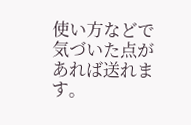使い方などで気づいた点があれば送れます。